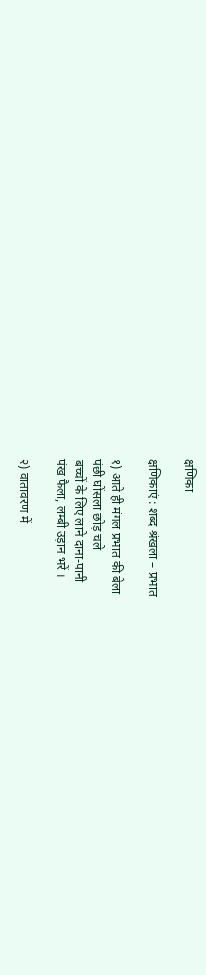क्षणिका

क्षणिकाएं : शब्द श्रंखला – प्रभात

१) आते ही मंगल प्रभात की बेला
पंछी घोंसला छोड़ चले
बच्चों के लिए लाने दाना-पानी
पंख फैला, लम्बी उड़ान भरें ।

२) वातावरण में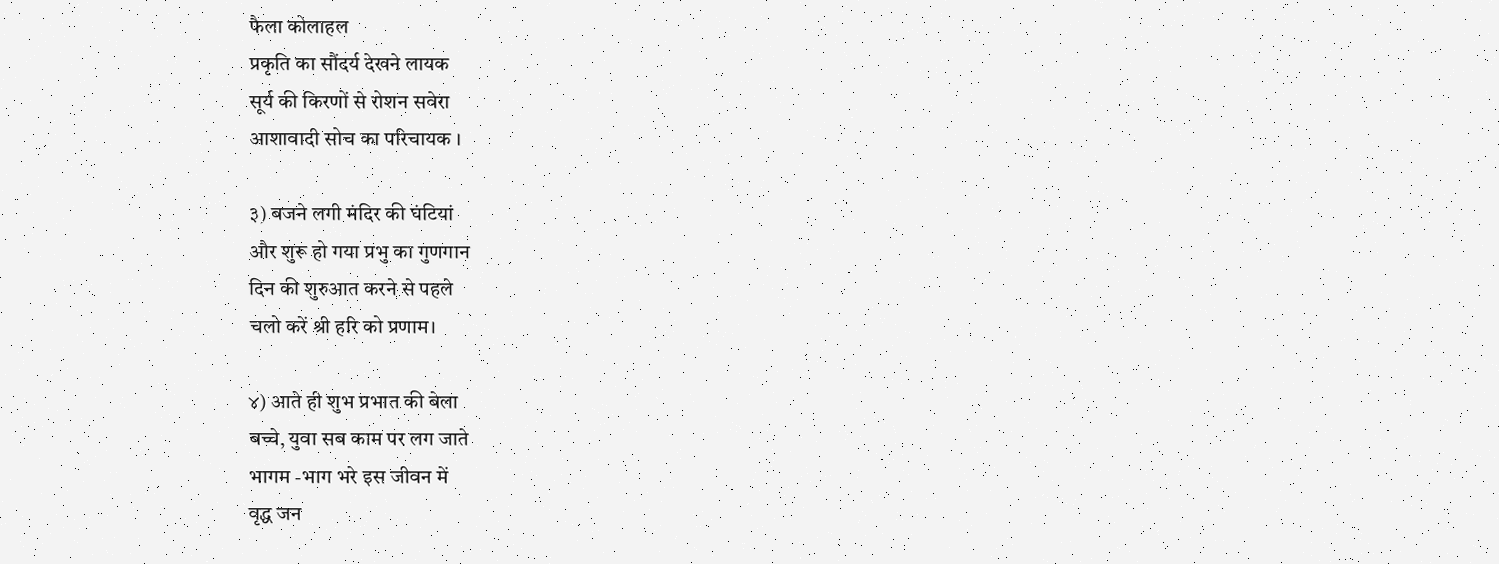फैला कोलाहल
प्रकृति का सौंदर्य देखने लायक
सूर्य की किरणों से रोशन सवेरा
आशावादी सोच का परिचायक ।

३) बजने लगी मंदिर की घंटियां
और शुरू हो गया प्रभु का गुणगान
दिन की शुरुआत करने से पहले
चलो करें श्री हरि को प्रणाम।

४) आते ही शुभ प्रभात की बेला
बच्चे, युवा सब काम पर लग जाते
भागम -भाग भरे इस जीवन में
वृद्ध जन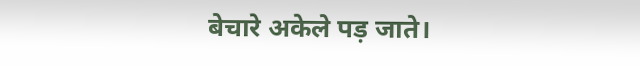बेचारे अकेले पड़ जाते।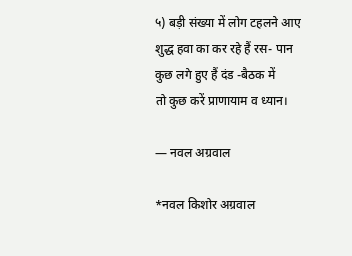५) बड़ी संख्या में लोग टहलने आए
शुद्ध हवा का कर रहे हैं रस- पान
कुछ लगे हुए हैं दंड -बैठक में
तो कुछ करें प्राणायाम व ध्यान।

— नवल अग्रवाल

*नवल किशोर अग्रवाल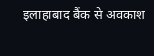इलाहाबाद बैंक से अवकाश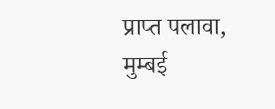प्राप्त पलावा, मुम्बई